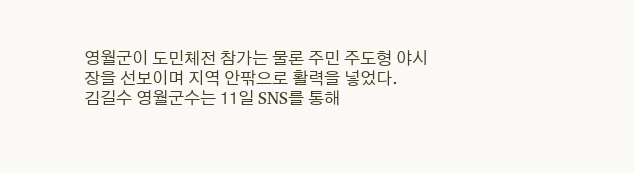영월군이 도민체전 참가는 물론 주민 주도형 야시장을 선보이며 지역 안팎으로 활력을 넣었다.
김길수 영월군수는 11일 SNS를 통해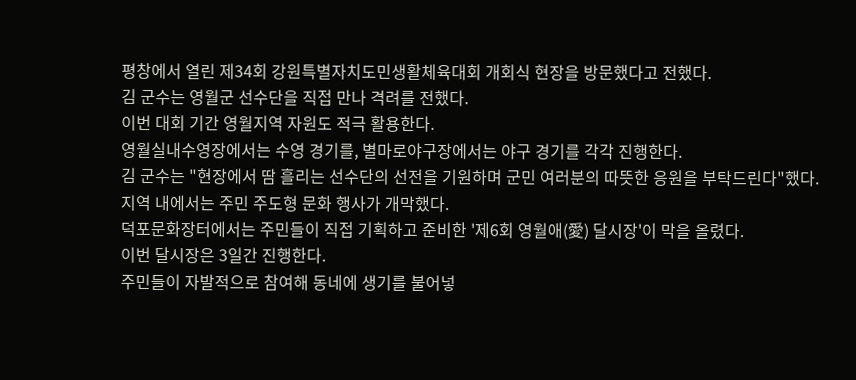평창에서 열린 제34회 강원특별자치도민생활체육대회 개회식 현장을 방문했다고 전했다.
김 군수는 영월군 선수단을 직접 만나 격려를 전했다.
이번 대회 기간 영월지역 자원도 적극 활용한다.
영월실내수영장에서는 수영 경기를, 별마로야구장에서는 야구 경기를 각각 진행한다.
김 군수는 "현장에서 땀 흘리는 선수단의 선전을 기원하며 군민 여러분의 따뜻한 응원을 부탁드린다"했다.
지역 내에서는 주민 주도형 문화 행사가 개막했다.
덕포문화장터에서는 주민들이 직접 기획하고 준비한 '제6회 영월애(愛) 달시장'이 막을 올렸다.
이번 달시장은 3일간 진행한다.
주민들이 자발적으로 참여해 동네에 생기를 불어넣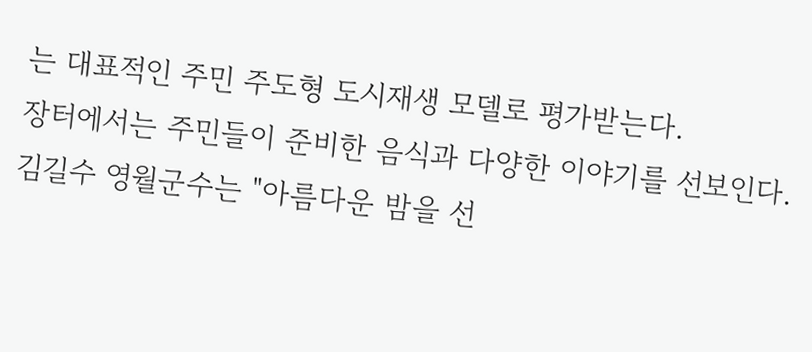는 대표적인 주민 주도형 도시재생 모델로 평가받는다.
장터에서는 주민들이 준비한 음식과 다양한 이야기를 선보인다.
김길수 영월군수는 "아름다운 밤을 선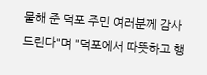물해 준 덕포 주민 여러분께 감사드린다"며 "덕포에서 따뜻하고 행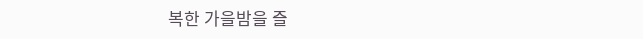복한 가을밤을 즐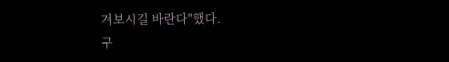겨보시길 바란다"했다.
구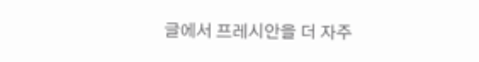글에서 프레시안을 더 자주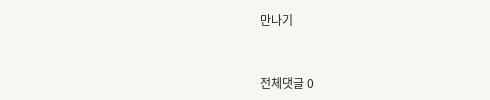만나기


전체댓글 0